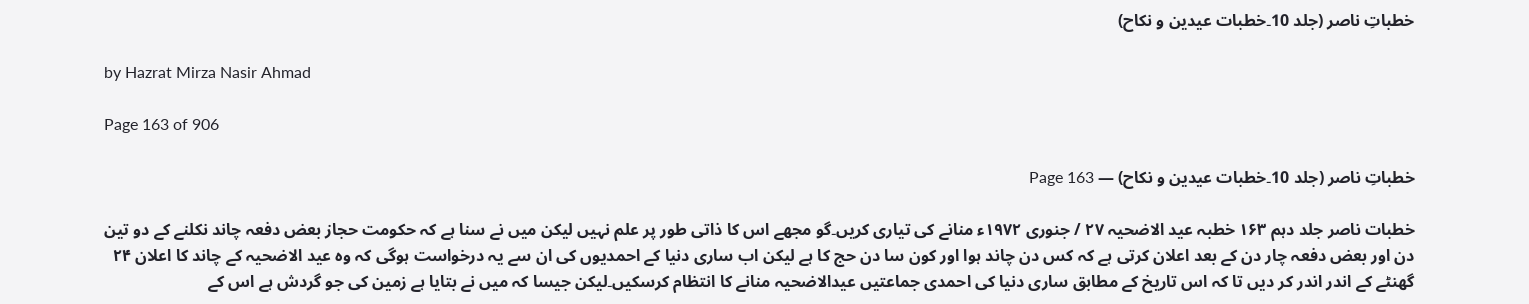خطباتِ ناصر (جلد 10۔خطبات عیدین و نکاح)

by Hazrat Mirza Nasir Ahmad

Page 163 of 906

خطباتِ ناصر (جلد 10۔خطبات عیدین و نکاح) — Page 163

خطبات ناصر جلد دہم ۱۶۳ خطبہ عید الاضحیہ ۲۷ / جنوری ۱۹۷۲ء منانے کی تیاری کریں۔گو مجھے اس کا ذاتی طور پر علم نہیں لیکن میں نے سنا ہے کہ حکومت حجاز بعض دفعہ چاند نکلنے کے دو تین دن اور بعض دفعہ چار دن کے بعد اعلان کرتی ہے کہ کس دن چاند ہوا اور کون سا دن حج کا ہے لیکن اب ساری دنیا کے احمدیوں کی ان سے یہ درخواست ہوگی کہ وہ عید الاضحیہ کے چاند کا اعلان ۲۴ گھنٹے کے اندر اندر کر دیں تا کہ اس تاریخ کے مطابق ساری دنیا کی احمدی جماعتیں عیدالاضحیہ منانے کا انتظام کرسکیں۔لیکن جیسا کہ میں نے بتایا ہے زمین کی جو گردش ہے اس کے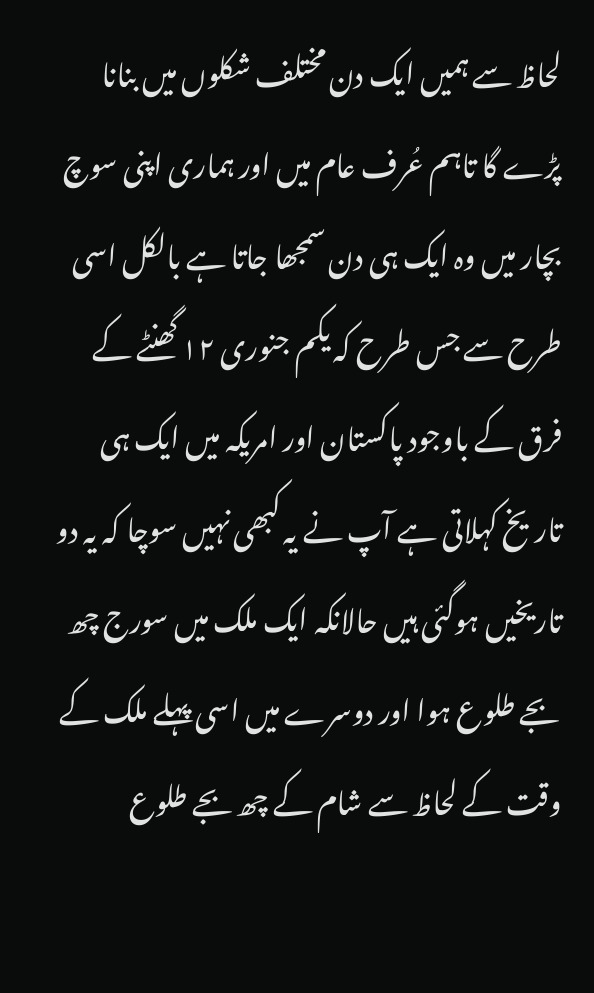لحاظ سے ہمیں ایک دن مختلف شکلوں میں بنانا پڑے گا تاہم عُرف عام میں اور ہماری اپنی سوچ بچار میں وہ ایک ہی دن سمجھا جاتا ہے بالکل اسی طرح سے جس طرح کہ یکم جنوری ۱۲ گھنٹے کے فرق کے باوجود پاکستان اور امریکہ میں ایک ہی تاریخ کہلاتی ہے آپ نے یہ کبھی نہیں سوچا کہ یہ دو تاریخیں ہوگئی ہیں حالانکہ ایک ملک میں سورج چھ بجے طلوع ہوا اور دوسرے میں اسی پہلے ملک کے وقت کے لحاظ سے شام کے چھ بجے طلوع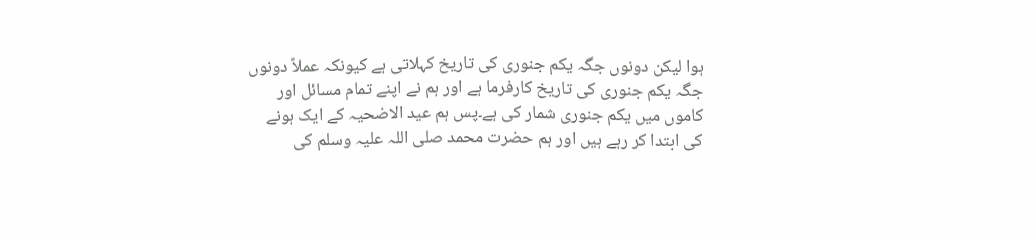ہوا لیکن دونوں جگہ یکم جنوری کی تاریخ کہلاتی ہے کیونکہ عملاً دونوں جگہ یکم جنوری کی تاریخ کارفرما ہے اور ہم نے اپنے تمام مسائل اور کاموں میں یکم جنوری شمار کی ہے۔پس ہم عید الاضحیہ کے ایک ہونے کی ابتدا کر رہے ہیں اور ہم حضرت محمد صلی اللہ علیہ وسلم کی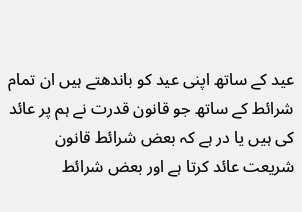عید کے ساتھ اپنی عید کو باندھتے ہیں ان تمام شرائط کے ساتھ جو قانون قدرت نے ہم پر عائد کی ہیں یا در ہے کہ بعض شرائط قانون شریعت عائد کرتا ہے اور بعض شرائط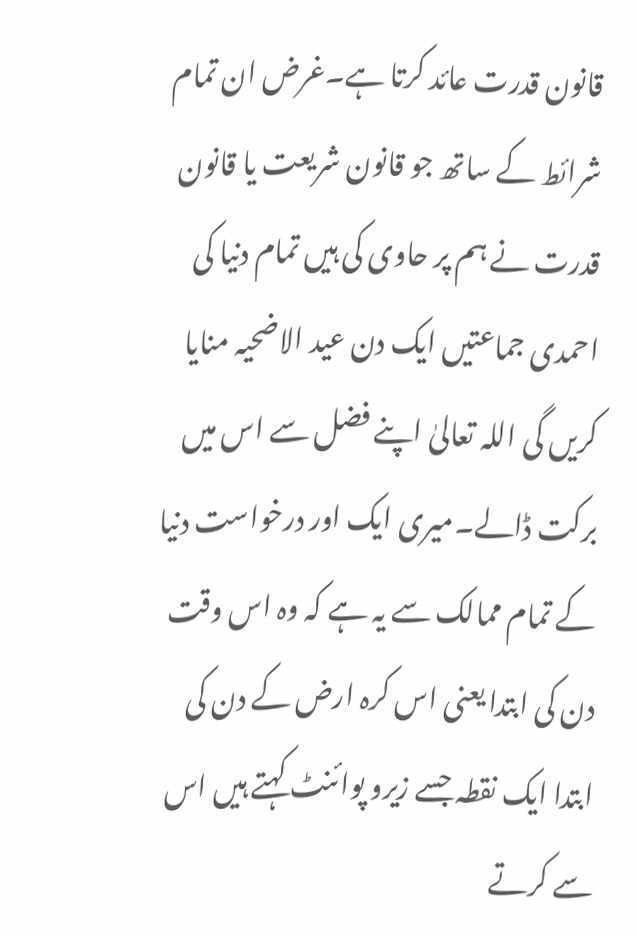قانون قدرت عائد کرتا ہے۔غرض ان تمام شرائط کے ساتھ جو قانون شریعت یا قانون قدرت نے ہم پر حاوی کی ہیں تمام دنیا کی احمدی جماعتیں ایک دن عید الاضحیہ منایا کریں گی اللہ تعالیٰ اپنے فضل سے اس میں برکت ڈالے۔میری ایک اور درخواست دنیا کے تمام ممالک سے یہ ہے کہ وہ اس وقت دن کی ابتدا یعنی اس کرہ ارض کے دن کی ابتدا ایک نقطہ جسے زیرو پوائنٹ کہتے ہیں اس سے کرتے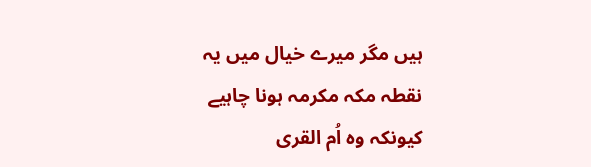ہیں مگر میرے خیال میں یہ نقطہ مکہ مکرمہ ہونا چاہیے کیونکہ وہ اُم القری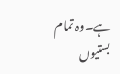ہے۔وہ تمام بستیوں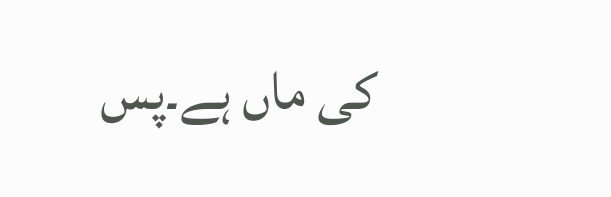کی ماں ہے۔پس